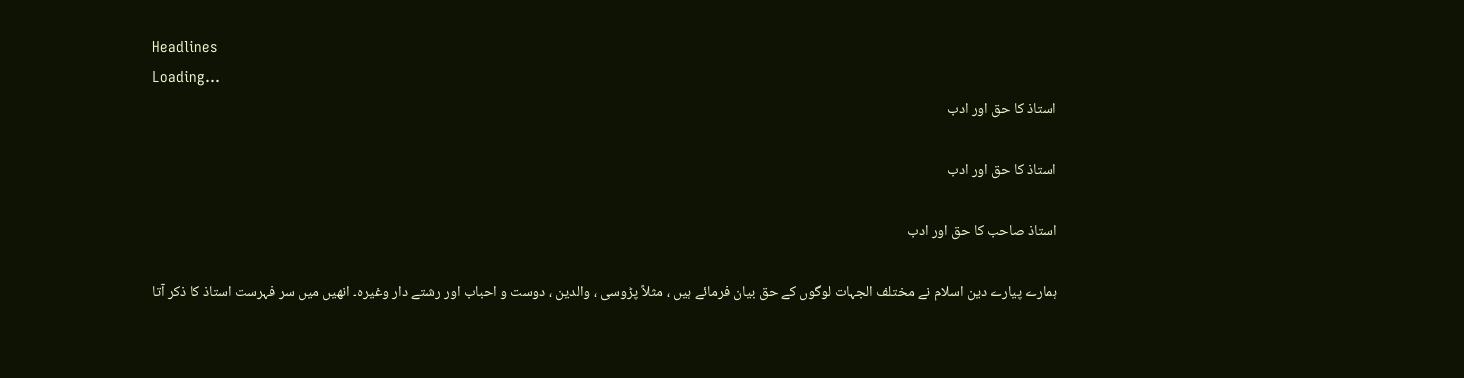Headlines
Loading...
استاذ کا حق اور ادب

استاذ کا حق اور ادب

استاذ صاحب کا حق اور ادب

ہمارے پیارے دین اسلام نے مختلف الجہات لوگوں کے حق بیان فرمائے ہیں ، مثلاً پڑوسی ، والدین ، دوست و احباب اور رشتے دار وغیرہ۔ انھیں میں سر فہرست استاذ کا ذکر آتا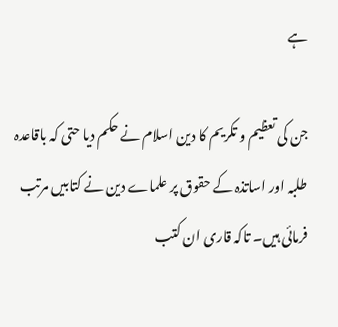ہے

جن کی تعظیم و تکریم کا دین اسلام نے حکم دیا حتی کہ باقاعدہ طلبہ اور اساتذہ کے حقوق پر علماے دین نے کتابیں مرتب فرمائی ہیں۔ تاکہ قاری ان کتب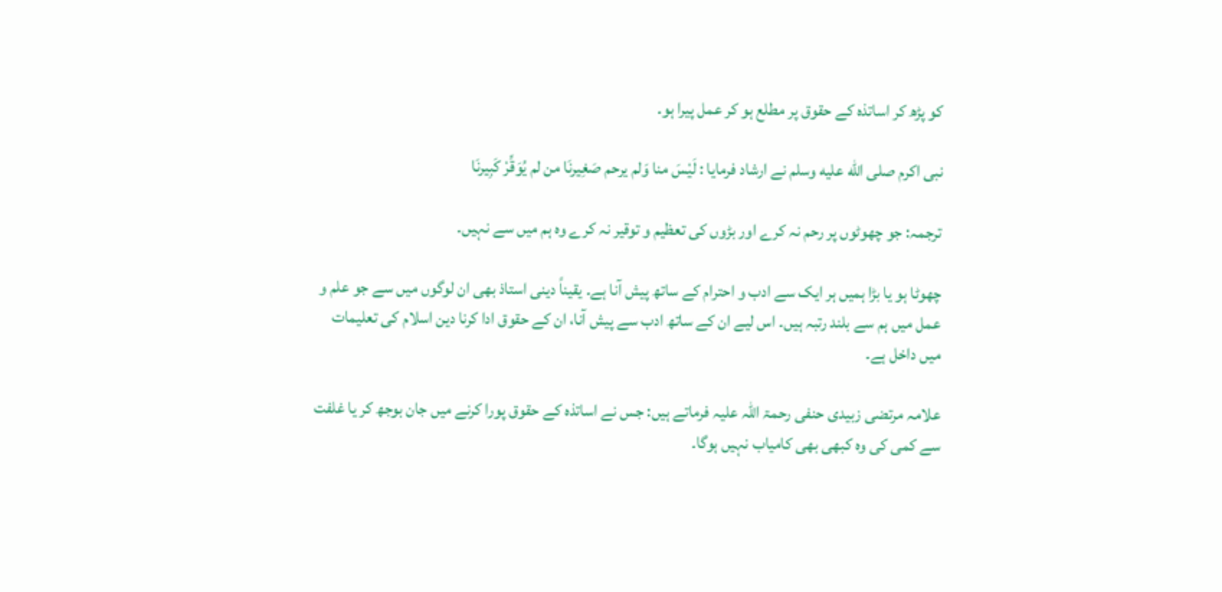کو پڑھ کر اساتذہ کے حقوق پر مطلع ہو کر عمل پیرا ہو۔

نبی اکرم صلى الله عليه وسلم نے ارشاد فرمایا : لَيْسَ منا وَلم يرحم صَغِيرنَا من لم يُوَقِّرْ كَبِيرنَا

ترجمہ: جو چھوٹوں پر رحم نہ کرے اور بڑوں کی تعظیم و توقیر نہ کرے وہ ہم میں سے نہیں۔

چھوٹا ہو یا بڑا ہمیں ہر ایک سے ادب و احترام کے ساتھ پیش آنا ہے۔ یقیناً دینی استاذ بھی ان لوگوں میں سے جو علم و عمل میں ہم سے بلند رتبہ ہیں۔ اس لیے ان کے ساتھ ادب سے پیش آنا، ان کے حقوق ادا کرنا دین اسلام کی تعلیمات میں داخل ہے۔

علامہ مرتضی زبیدی حنفی رحمۃ اللہ علیہ فرماتے ہیں: جس نے اساتذہ کے حقوق پورا کرنے میں جان بوجھ کر یا غلفت سے کمی کی وہ کبھی بھی کامیاب نہیں ہوگا۔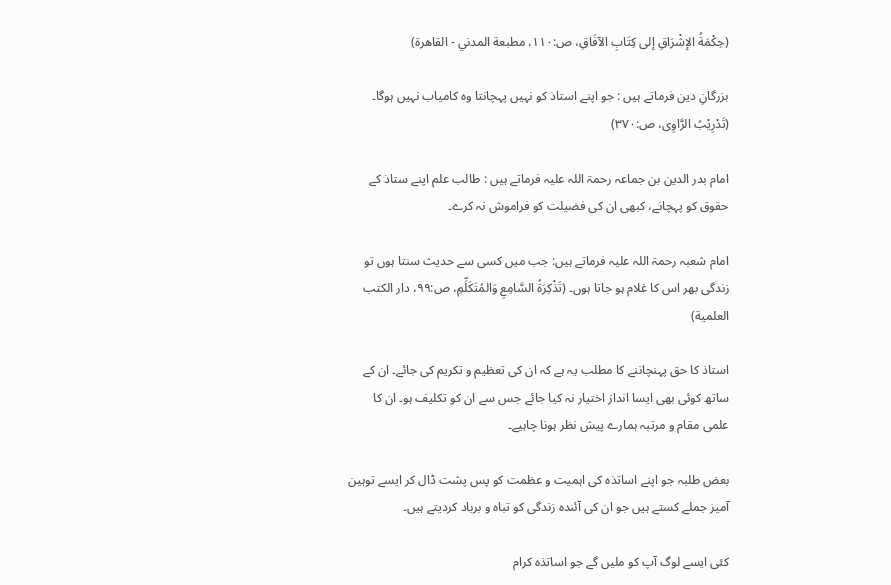(حِكْمَةُ الإشْرَاقِ إلى كِتَابِ الآفَاقِ، ص:۱۱۰، مطبعة المدني - القاهرة)

بزرگانِ دین فرماتے ہیں : جو اپنے استاذ کو نہیں پہچانتا وہ کامیاب نہیں ہوگا۔ (تَدْرِیْبُ الرَّاوِی، ص:۳۷۰)

امام بدر الدین بن جماعہ رحمۃ اللہ علیہ فرماتے ہیں : طالب علم اپنے ستاذ کے حقوق کو پہچانے، کبھی ان کی فضیلت کو فراموش نہ کرے۔

امام شعبہ رحمۃ اللہ علیہ فرماتے ہیں: جب میں کسی سے حدیث سنتا ہوں تو زندگی بھر اس کا غلام ہو جاتا ہوں۔ (تَذْكِرَةُ السَّامِعِ وَالمُتَكَلِّمِ، ص:۹۹، دار الكتب العلمية)

استاذ کا حق پہنچاننے کا مطلب یہ ہے کہ ان کی تعظیم و تکریم کی جائے۔ ان کے ساتھ کوئی بھی ایسا انداز اختیار نہ کیا جائے جس سے ان کو تکلیف ہو۔ ان کا علمی مقام و مرتبہ ہمارے پیش نظر ہونا چاہیے۔

بعض طلبہ جو اپنے اساتذہ کی اہمیت و عظمت کو پس پشت ڈال کر ایسے توہین آمیز جملے کستے ہیں جو ان کی آئندہ زندگی کو تباہ و برباد کردیتے ہیں۔

کئی ایسے لوگ آپ کو ملیں گے جو اساتذہ کرام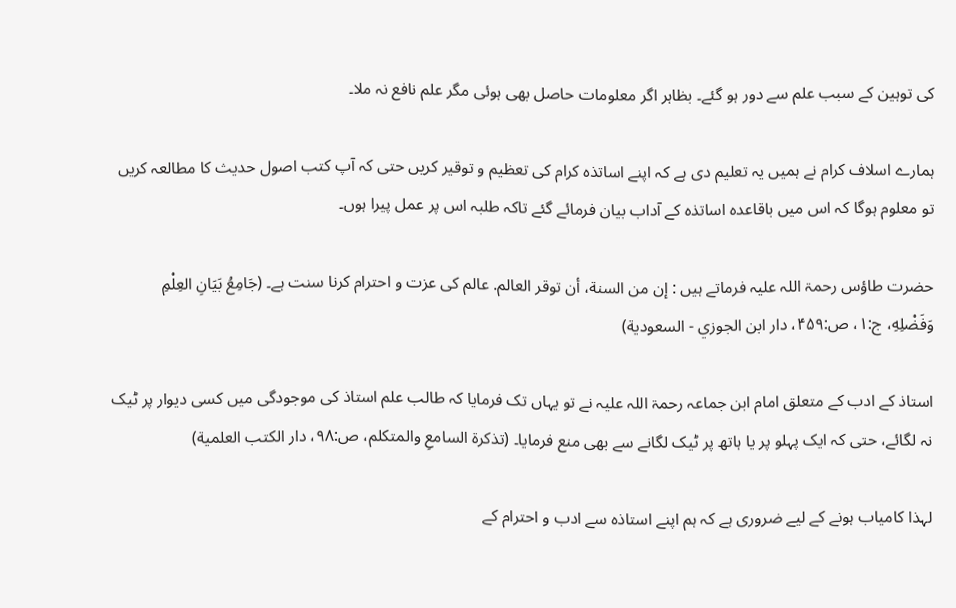کی توہین کے سبب علم سے دور ہو گئے۔ بظاہر اگر معلومات حاصل بھی ہوئی مگر علم نافع نہ ملا۔

ہمارے اسلاف کرام نے ہمیں یہ تعلیم دی ہے کہ اپنے اساتذہ کرام کی تعظیم و توقیر کریں حتی کہ آپ کتب اصول حدیث کا مطالعہ کریں تو معلوم ہوگا کہ اس میں باقاعدہ اساتذہ کے آداب بیان فرمائے گئے تاکہ طلبہ اس پر عمل پیرا ہوں۔

حضرت طاؤس رحمۃ اللہ علیہ فرماتے ہیں : إن من السنة، أن توقر العالم. عالم کی عزت و احترام کرنا سنت ہے۔ (جَامِعُ بَيَانِ العِلْمِ وَفَضْلِهِ، ج:۱، ص:۴۵۹، دار ابن الجوزي - السعودية)

استاذ کے ادب کے متعلق امام ابن جماعہ رحمۃ اللہ علیہ نے تو یہاں تک فرمایا کہ طالب علم استاذ کی موجودگی میں کسی دیوار پر ٹیک نہ لگائے، حتی کہ ایک پہلو پر یا ہاتھ پر ٹیک لگانے سے بھی منع فرمایا۔ (تذكرة السامعِ والمتكلم، ص:۹۸، دار الكتب العلمية)

لہذا کامیاب ہونے کے لیے ضروری ہے کہ ہم اپنے استاذہ سے ادب و احترام کے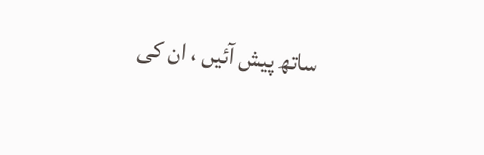ساتھ پیش آئیں ، ان کی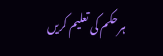ہر حکم کی تعلیم کریں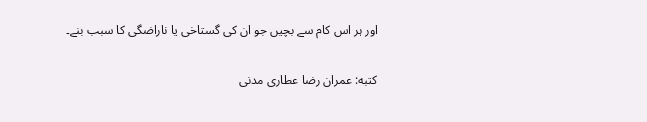اور ہر اس کام سے بچیں جو ان کی گستاخی یا ناراضگی کا سبب بنے۔

كتبه: عمران رضا عطاری مدنی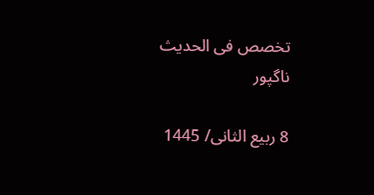تخصص فی الحدیث ناگپور

8 ربیع الثانی/ 1445